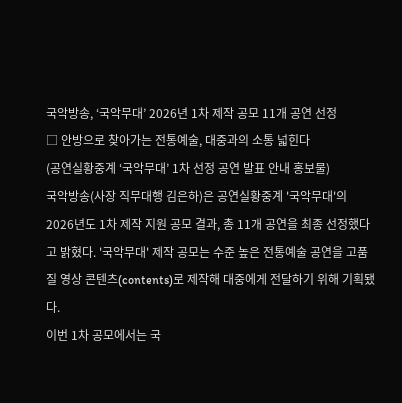국악방송, ‘국악무대’ 2026년 1차 제작 공모 11개 공연 선정
□ 안방으로 찾아가는 전통예술, 대중과의 소통 넓힌다
(공연실황중계 ‘국악무대’ 1차 선정 공연 발표 안내 홍보물)
국악방송(사장 직무대행 김은하)은 공연실황중계 '국악무대'의 2026년도 1차 제작 지원 공모 결과, 총 11개 공연을 최종 선정했다고 밝혔다. '국악무대' 제작 공모는 수준 높은 전통예술 공연을 고품질 영상 콘텐츠(contents)로 제작해 대중에게 전달하기 위해 기획됐다.
이번 1차 공모에서는 국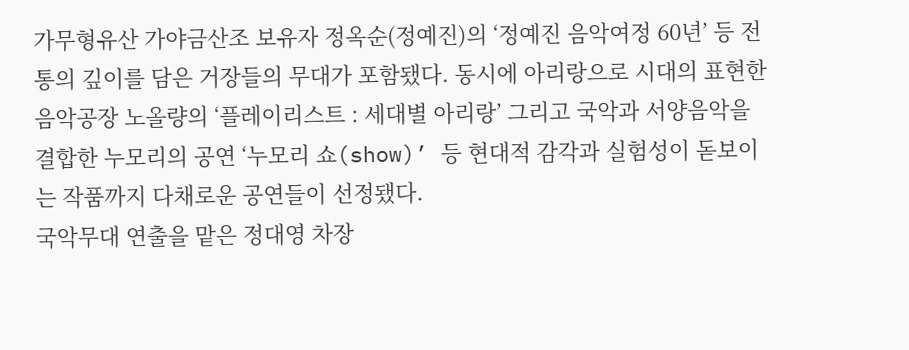가무형유산 가야금산조 보유자 정옥순(정예진)의 ‘정예진 음악여정 60년’ 등 전통의 깊이를 담은 거장들의 무대가 포함됐다. 동시에 아리랑으로 시대의 표현한 음악공장 노올량의 ‘플레이리스트 : 세대별 아리랑’ 그리고 국악과 서양음악을 결합한 누모리의 공연 ‘누모리 쇼(show)’ 등 현대적 감각과 실험성이 돋보이는 작품까지 다채로운 공연들이 선정됐다.
국악무대 연출을 맡은 정대영 차장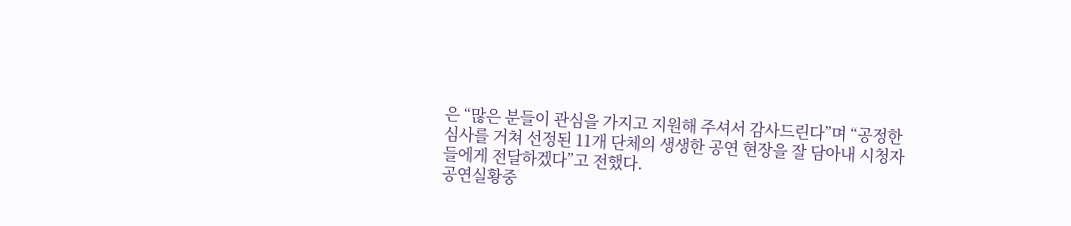은 “많은 분들이 관심을 가지고 지원해 주셔서 감사드린다”며 “공정한 심사를 거쳐 선정된 11개 단체의 생생한 공연 현장을 잘 담아내 시청자들에게 전달하겠다”고 전했다.
공연실황중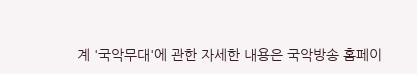계 '국악무대'에 관한 자세한 내용은 국악방송 홈페이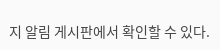지 알림 게시판에서 확인할 수 있다.